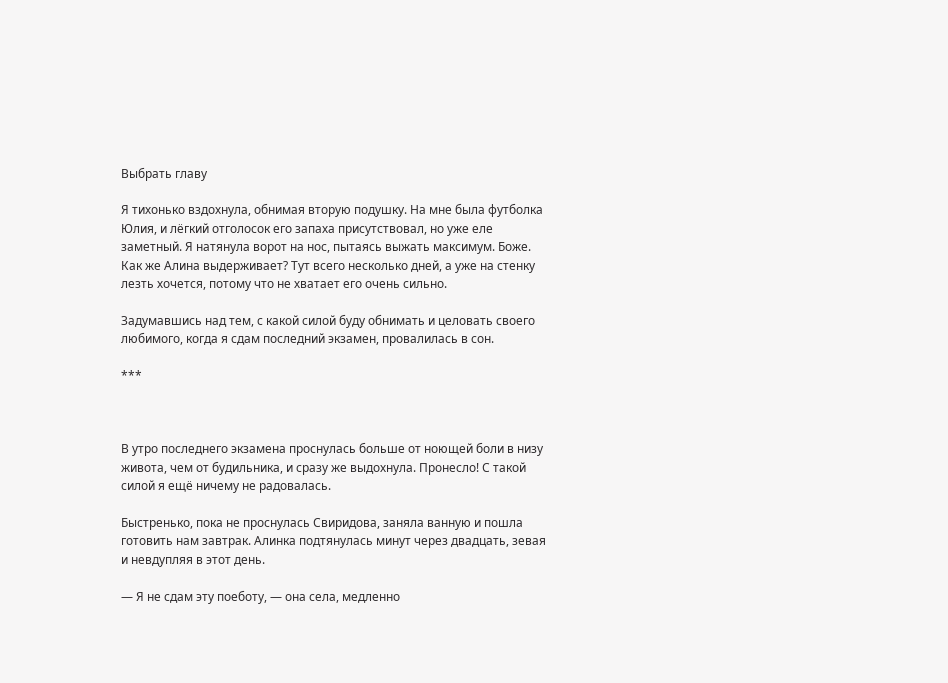Выбрать главу

Я тихонько вздохнула, обнимая вторую подушку. На мне была футболка Юлия, и лёгкий отголосок его запаха присутствовал, но уже еле заметный. Я натянула ворот на нос, пытаясь выжать максимум. Боже. Как же Алина выдерживает? Тут всего несколько дней, а уже на стенку лезть хочется, потому что не хватает его очень сильно.

Задумавшись над тем, с какой силой буду обнимать и целовать своего любимого, когда я сдам последний экзамен, провалилась в сон.

***



В утро последнего экзамена проснулась больше от ноющей боли в низу живота, чем от будильника, и сразу же выдохнула. Пронесло! С такой силой я ещё ничему не радовалась.

Быстренько, пока не проснулась Свиридова, заняла ванную и пошла готовить нам завтрак. Алинка подтянулась минут через двадцать, зевая и невдупляя в этот день.

— Я не сдам эту поеботу, — она села, медленно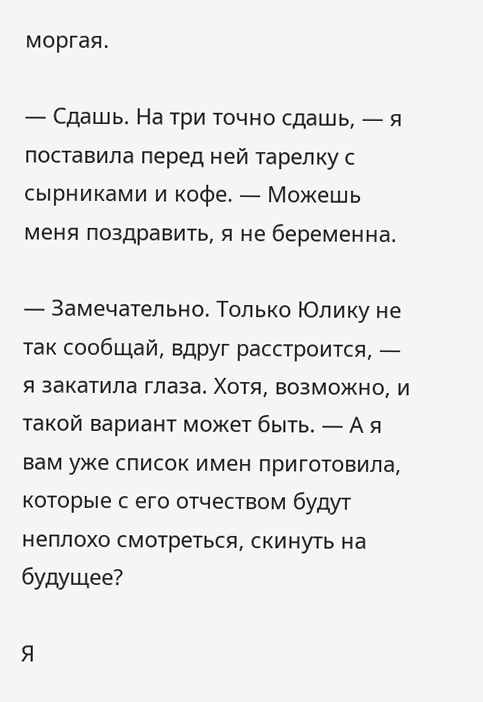моргая.

— Сдашь. На три точно сдашь, — я поставила перед ней тарелку с сырниками и кофе. — Можешь меня поздравить, я не беременна.

— Замечательно. Только Юлику не так сообщай, вдруг расстроится, — я закатила глаза. Хотя, возможно, и такой вариант может быть. — А я вам уже список имен приготовила, которые с его отчеством будут неплохо смотреться, скинуть на будущее?

Я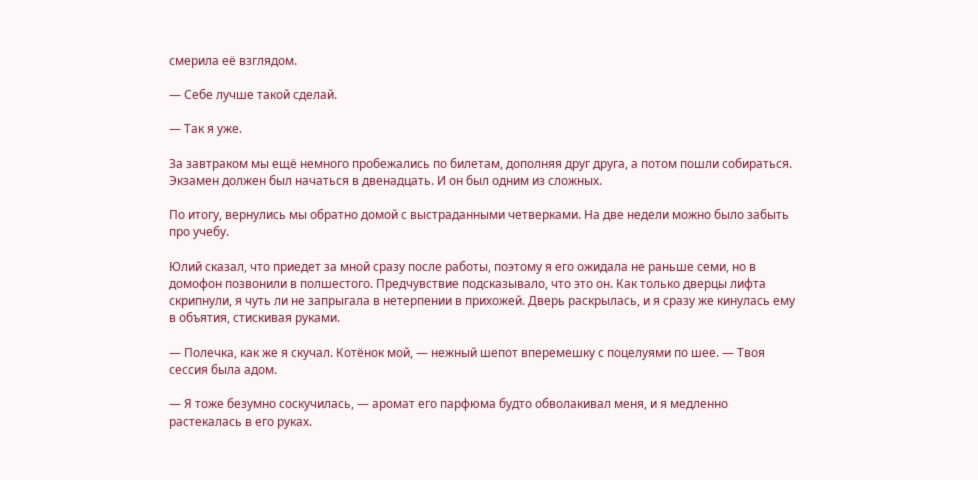смерила её взглядом.

— Себе лучше такой сделай.

— Так я уже.

За завтраком мы ещё немного пробежались по билетам, дополняя друг друга, а потом пошли собираться. Экзамен должен был начаться в двенадцать. И он был одним из сложных.

По итогу, вернулись мы обратно домой с выстраданными четверками. На две недели можно было забыть про учебу.

Юлий сказал, что приедет за мной сразу после работы, поэтому я его ожидала не раньше семи, но в домофон позвонили в полшестого. Предчувствие подсказывало, что это он. Как только дверцы лифта скрипнули, я чуть ли не запрыгала в нетерпении в прихожей. Дверь раскрылась, и я сразу же кинулась ему в объятия, стискивая руками.

— Полечка, как же я скучал. Котёнок мой, — нежный шепот вперемешку с поцелуями по шее. — Твоя сессия была адом.

— Я тоже безумно соскучилась, — аромат его парфюма будто обволакивал меня, и я медленно растекалась в его руках.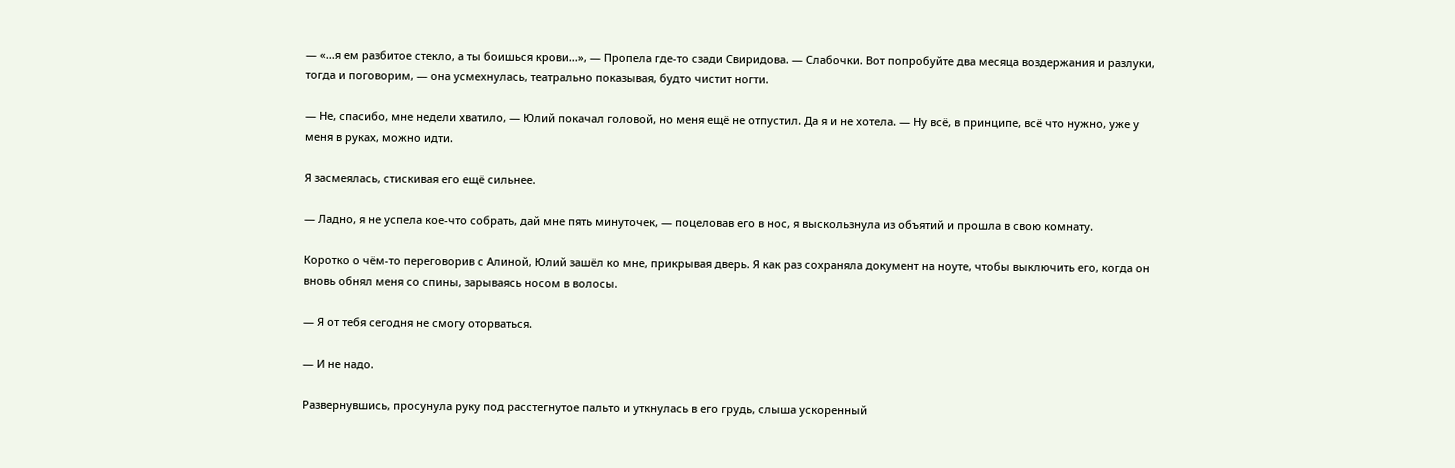— «...я ем разбитое стекло, а ты боишься крови...», — Пропела где-то сзади Свиридова. — Слабочки. Вот попробуйте два месяца воздержания и разлуки, тогда и поговорим, — она усмехнулась, театрально показывая, будто чистит ногти.

— Не, спасибо, мне недели хватило, — Юлий покачал головой, но меня ещё не отпустил. Да я и не хотела. — Ну всё, в принципе, всё что нужно, уже у меня в руках, можно идти.

Я засмеялась, стискивая его ещё сильнее.

— Ладно, я не успела кое-что собрать, дай мне пять минуточек, — поцеловав его в нос, я выскользнула из объятий и прошла в свою комнату.

Коротко о чём-то переговорив с Алиной, Юлий зашёл ко мне, прикрывая дверь. Я как раз сохраняла документ на ноуте, чтобы выключить его, когда он вновь обнял меня со спины, зарываясь носом в волосы.

— Я от тебя сегодня не смогу оторваться.

— И не надо.

Развернувшись, просунула руку под расстегнутое пальто и уткнулась в его грудь, слыша ускоренный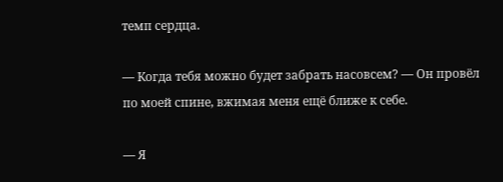темп сердца.

— Когда тебя можно будет забрать насовсем? — Он провёл по моей спине, вжимая меня ещё ближе к себе.

— Я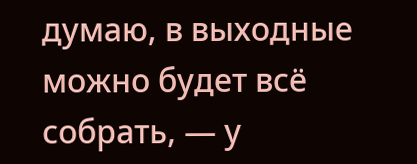думаю, в выходные можно будет всё собрать, — у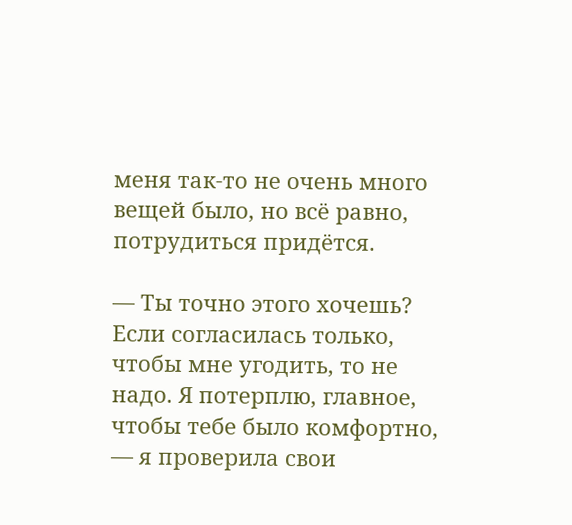меня так-то не очень много вещей было, но всё равно, потрудиться придётся.

— Ты точно этого хочешь? Если согласилась только, чтобы мне угодить, то не надо. Я потерплю, главное, чтобы тебе было комфортно, — я проверила свои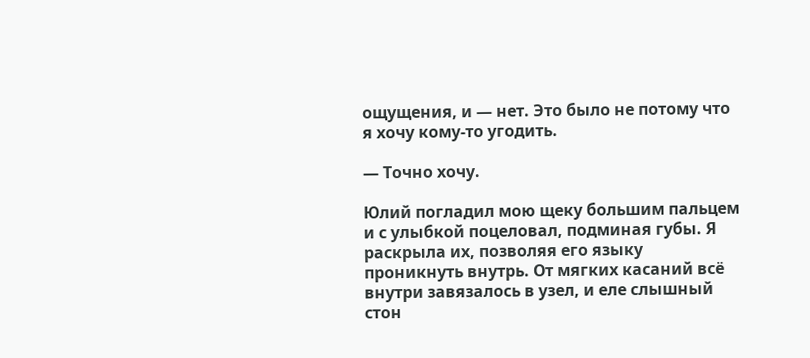ощущения, и — нет. Это было не потому что я хочу кому-то угодить.

— Точно хочу.

Юлий погладил мою щеку большим пальцем и с улыбкой поцеловал, подминая губы. Я раскрыла их, позволяя его языку проникнуть внутрь. От мягких касаний всё внутри завязалось в узел, и еле слышный стон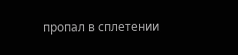пропал в сплетении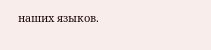наших языков.